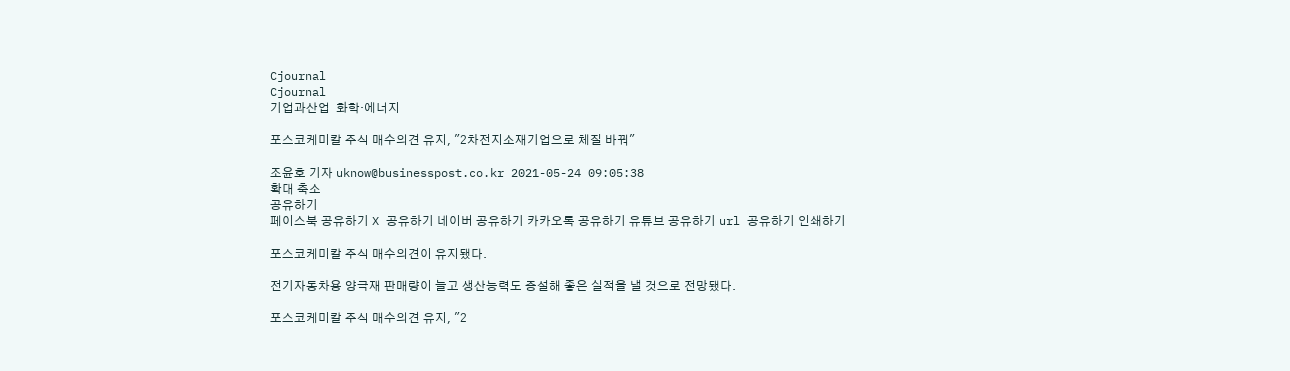Cjournal
Cjournal
기업과산업  화학·에너지

포스코케미칼 주식 매수의견 유지, "2차전지소재기업으로 체질 바꿔"

조윤호 기자 uknow@businesspost.co.kr 2021-05-24 09:05:38
확대 축소
공유하기
페이스북 공유하기 X 공유하기 네이버 공유하기 카카오톡 공유하기 유튜브 공유하기 url 공유하기 인쇄하기

포스코케미칼 주식 매수의견이 유지됐다.

전기자동차용 양극재 판매량이 늘고 생산능력도 증설해 좋은 실적을 낼 것으로 전망됐다.

포스코케미칼 주식 매수의견 유지, "2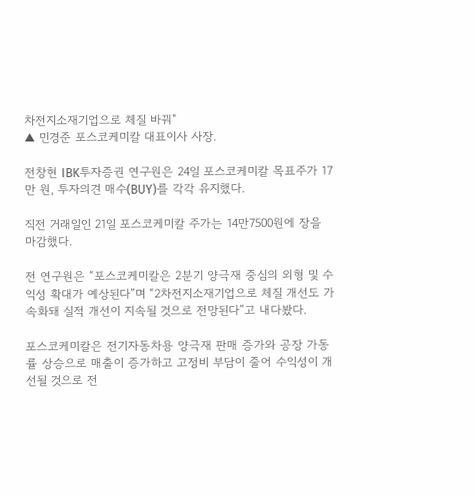차전지소재기업으로 체질 바꿔"
▲ 민경준 포스코케미칼 대표이사 사장.

전창현 IBK투자증권 연구원은 24일 포스코케미칼 목표주가 17만 원, 투자의견 매수(BUY)를 각각 유지했다.

직전 거래일인 21일 포스코케미칼 주가는 14만7500원에 장을 마감했다.

전 연구원은 “포스코케미칼은 2분기 양극재 중심의 외형 및 수익성 확대가 예상된다”며 “2차전지소재기업으로 체질 개선도 가속화돼 실적 개선이 지속될 것으로 전망된다”고 내다봤다.

포스코케미칼은 전기자동차용 양극재 판매 증가와 공장 가동률 상승으로 매출이 증가하고 고정비 부담이 줄어 수익성이 개선될 것으로 전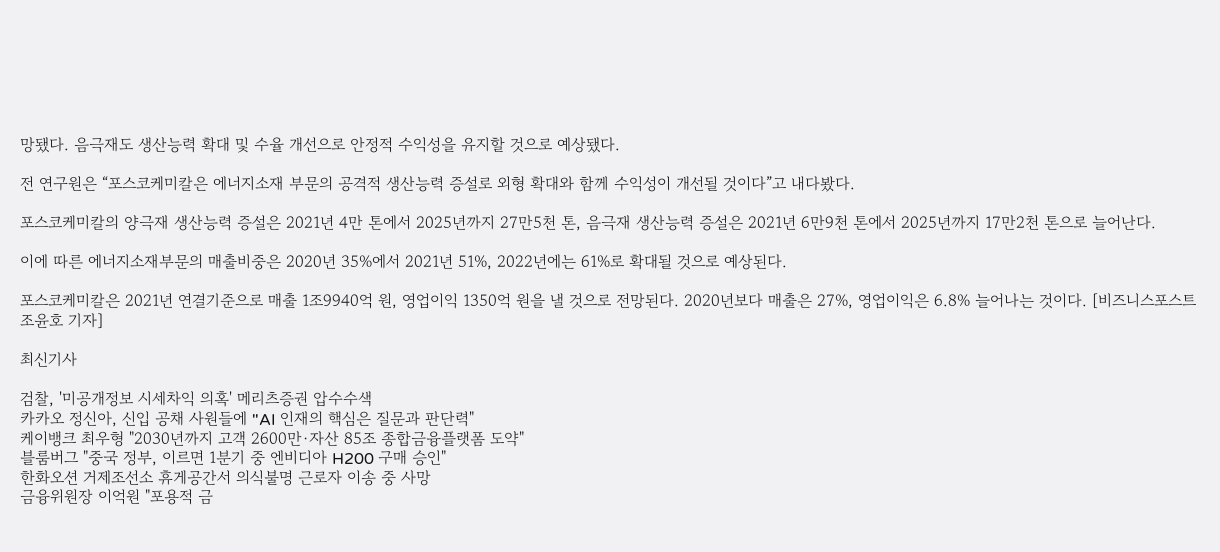망됐다. 음극재도 생산능력 확대 및 수율 개선으로 안정적 수익성을 유지할 것으로 예상됐다.

전 연구원은 “포스코케미칼은 에너지소재 부문의 공격적 생산능력 증설로 외형 확대와 함께 수익성이 개선될 것이다”고 내다봤다.

포스코케미칼의 양극재 생산능력 증설은 2021년 4만 톤에서 2025년까지 27만5천 톤, 음극재 생산능력 증설은 2021년 6만9천 톤에서 2025년까지 17만2천 톤으로 늘어난다.

이에 따른 에너지소재부문의 매출비중은 2020년 35%에서 2021년 51%, 2022년에는 61%로 확대될 것으로 예상된다.

포스코케미칼은 2021년 연결기준으로 매출 1조9940억 원, 영업이익 1350억 원을 낼 것으로 전망된다. 2020년보다 매출은 27%, 영업이익은 6.8% 늘어나는 것이다. [비즈니스포스트 조윤호 기자]

최신기사

검찰, '미공개정보 시세차익 의혹' 메리츠증권 압수수색
카카오 정신아, 신입 공채 사원들에 "AI 인재의 핵심은 질문과 판단력"
케이뱅크 최우형 "2030년까지 고객 2600만·자산 85조 종합금융플랫폼 도약"
블룸버그 "중국 정부, 이르면 1분기 중 엔비디아 H200 구매 승인"
한화오션 거제조선소 휴게공간서 의식불명 근로자 이송 중 사망
금융위원장 이억원 "포용적 금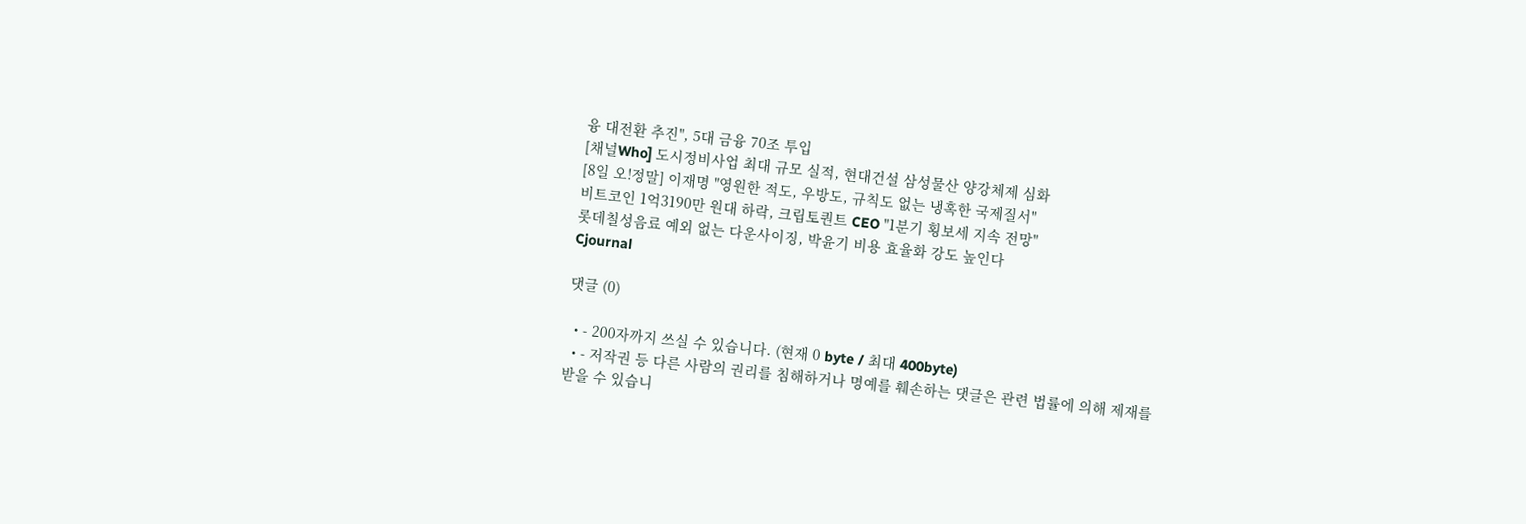융 대전환 추진", 5대 금융 70조 투입
[채널Who] 도시정비사업 최대 규모 실적, 현대건설 삼성물산 양강체제 심화
[8일 오!정말] 이재명 "영원한 적도, 우방도, 규칙도 없는 냉혹한 국제질서"
비트코인 1억3190만 원대 하락, 크립토퀀트 CEO "1분기 횡보세 지속 전망"
롯데칠성음료 예외 없는 다운사이징, 박윤기 비용 효율화 강도 높인다
Cjournal

댓글 (0)

  • - 200자까지 쓰실 수 있습니다. (현재 0 byte / 최대 400byte)
  • - 저작권 등 다른 사람의 권리를 침해하거나 명예를 훼손하는 댓글은 관련 법률에 의해 제재를 받을 수 있습니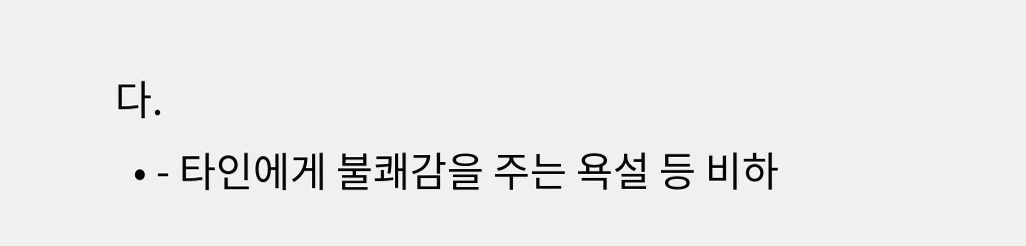다.
  • - 타인에게 불쾌감을 주는 욕설 등 비하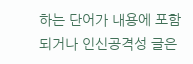하는 단어가 내용에 포함되거나 인신공격성 글은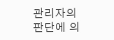관리자의 판단에 의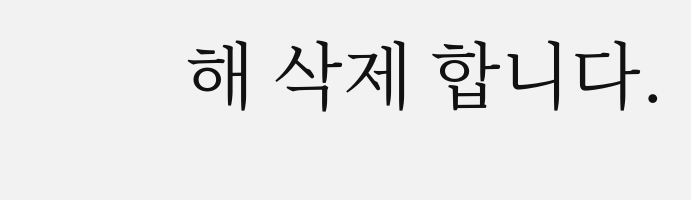해 삭제 합니다.